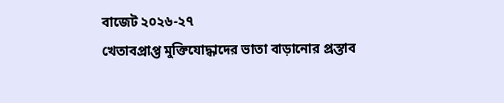বাজেট ২০২৬-২৭
খেতাবপ্রাপ্ত মুক্তিযোদ্ধাদের ভাতা বাড়ানোর প্রস্তাব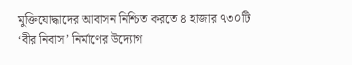মুক্তিযোদ্ধাদের আবাসন নিশ্চিত করতে ৪ হাজার ৭৩০টি ‘বীর নিবাস’ নির্মাণের উদ্যোগ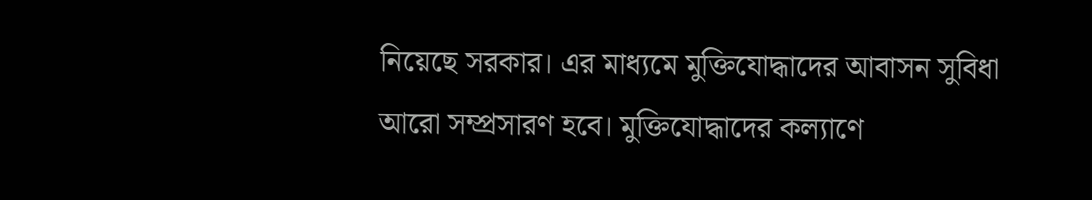নিয়েছে সরকার। এর মাধ্যমে মুক্তিযোদ্ধাদের আবাসন সুবিধা আরো সম্প্রসারণ হবে। মুক্তিযোদ্ধাদের কল্যাণে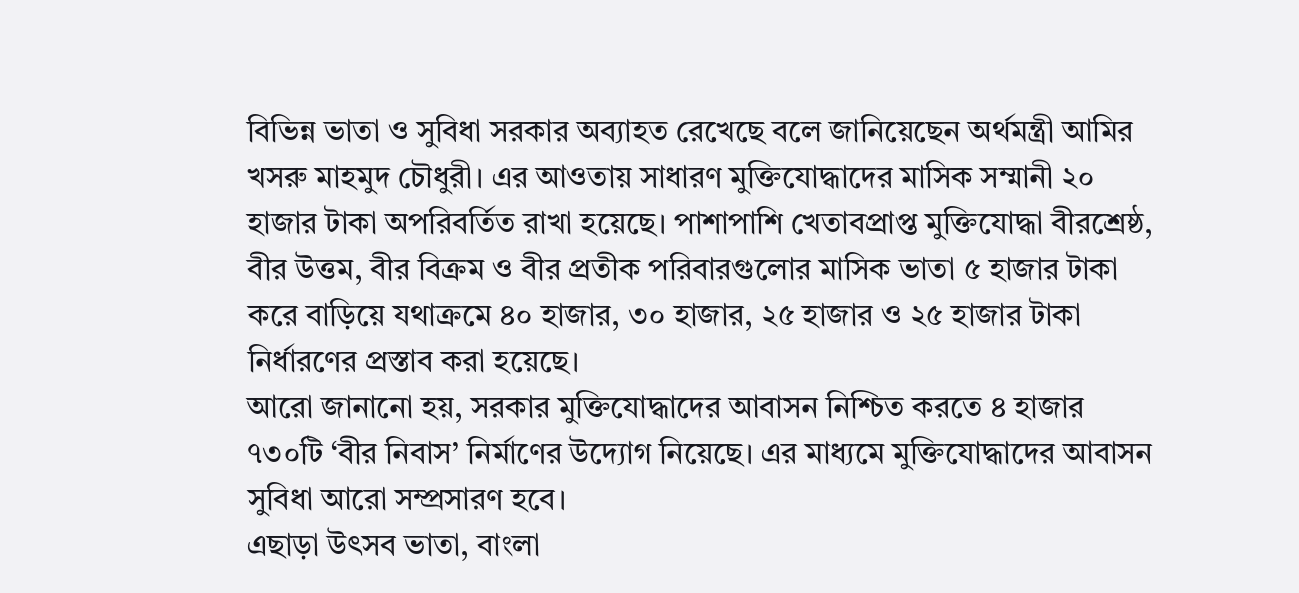বিভিন্ন ভাতা ও সুবিধা সরকার অব্যাহত রেখেছে বলে জানিয়েছেন অর্থমন্ত্রী আমির খসরু মাহমুদ চৌধুরী। এর আওতায় সাধারণ মুক্তিযোদ্ধাদের মাসিক সম্মানী ২০ হাজার টাকা অপরিবর্তিত রাখা হয়েছে। পাশাপাশি খেতাবপ্রাপ্ত মুক্তিযোদ্ধা বীরশ্রেষ্ঠ, বীর উত্তম, বীর বিক্রম ও বীর প্রতীক পরিবারগুলোর মাসিক ভাতা ৫ হাজার টাকা করে বাড়িয়ে যথাক্রমে ৪০ হাজার, ৩০ হাজার, ২৫ হাজার ও ২৫ হাজার টাকা নির্ধারণের প্রস্তাব করা হয়েছে।
আরো জানানো হয়, সরকার মুক্তিযোদ্ধাদের আবাসন নিশ্চিত করতে ৪ হাজার ৭৩০টি ‘বীর নিবাস’ নির্মাণের উদ্যোগ নিয়েছে। এর মাধ্যমে মুক্তিযোদ্ধাদের আবাসন সুবিধা আরো সম্প্রসারণ হবে।
এছাড়া উৎসব ভাতা, বাংলা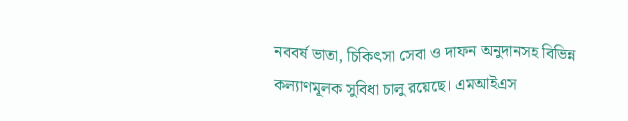নববর্ষ ভাতা, চিকিৎসা সেবা ও দাফন অনুদানসহ বিভিন্ন কল্যাণমূলক সুবিধা চালু রয়েছে। এমআইএস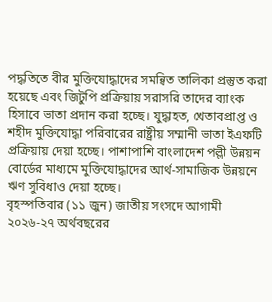পদ্ধতিতে বীর মুক্তিযোদ্ধাদের সমন্বিত তালিকা প্রস্তুত করা হয়েছে এবং জিটুপি প্রক্রিয়ায় সরাসরি তাদের ব্যাংক হিসাবে ভাতা প্রদান করা হচ্ছে। যুদ্ধাহত, খেতাবপ্রাপ্ত ও শহীদ মুক্তিযোদ্ধা পরিবারের রাষ্ট্রীয় সম্মানী ভাতা ইএফটি প্রক্রিয়ায় দেয়া হচ্ছে। পাশাপাশি বাংলাদেশ পল্লী উন্নয়ন বোর্ডের মাধ্যমে মুক্তিযোদ্ধাদের আর্থ-সামাজিক উন্নয়নে ঋণ সুবিধাও দেয়া হচ্ছে।
বৃহস্পতিবার (১১ জুন) জাতীয় সংসদে আগামী ২০২৬-২৭ অর্থবছরের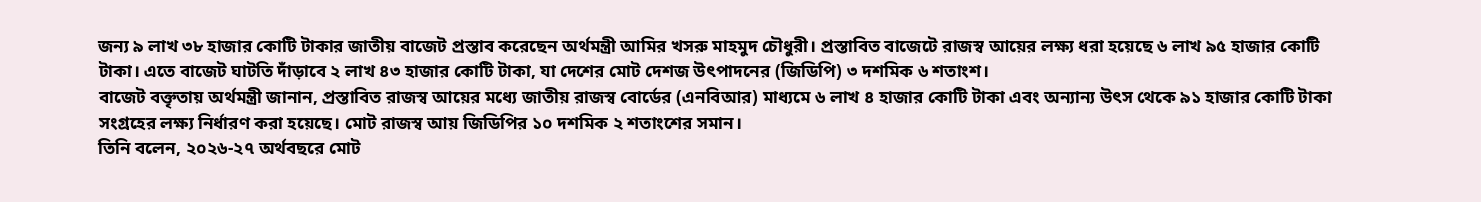জন্য ৯ লাখ ৩৮ হাজার কোটি টাকার জাতীয় বাজেট প্রস্তাব করেছেন অর্থমন্ত্রী আমির খসরু মাহমুদ চৌধুরী। প্রস্তাবিত বাজেটে রাজস্ব আয়ের লক্ষ্য ধরা হয়েছে ৬ লাখ ৯৫ হাজার কোটি টাকা। এতে বাজেট ঘাটতি দাঁড়াবে ২ লাখ ৪৩ হাজার কোটি টাকা, যা দেশের মোট দেশজ উৎপাদনের (জিডিপি) ৩ দশমিক ৬ শতাংশ।
বাজেট বক্তৃতায় অর্থমন্ত্রী জানান, প্রস্তাবিত রাজস্ব আয়ের মধ্যে জাতীয় রাজস্ব বোর্ডের (এনবিআর) মাধ্যমে ৬ লাখ ৪ হাজার কোটি টাকা এবং অন্যান্য উৎস থেকে ৯১ হাজার কোটি টাকা সংগ্রহের লক্ষ্য নির্ধারণ করা হয়েছে। মোট রাজস্ব আয় জিডিপির ১০ দশমিক ২ শতাংশের সমান।
তিনি বলেন, ২০২৬-২৭ অর্থবছরে মোট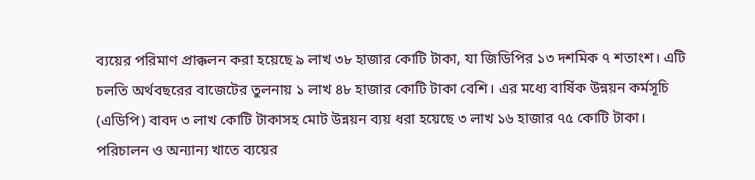ব্যয়ের পরিমাণ প্রাক্কলন করা হয়েছে ৯ লাখ ৩৮ হাজার কোটি টাকা, যা জিডিপির ১৩ দশমিক ৭ শতাংশ। এটি চলতি অর্থবছরের বাজেটের তুলনায় ১ লাখ ৪৮ হাজার কোটি টাকা বেশি। এর মধ্যে বার্ষিক উন্নয়ন কর্মসূচি (এডিপি) বাবদ ৩ লাখ কোটি টাকাসহ মোট উন্নয়ন ব্যয় ধরা হয়েছে ৩ লাখ ১৬ হাজার ৭৫ কোটি টাকা। পরিচালন ও অন্যান্য খাতে ব্যয়ের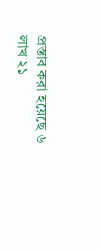প্রস্তাব করা হয়েছে ৬ লাখ ২১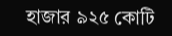হাজার ৯২৫ কোটি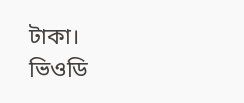টাকা।
ভিওডি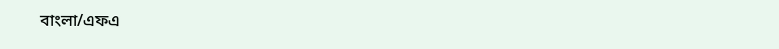বাংলা/এফএ